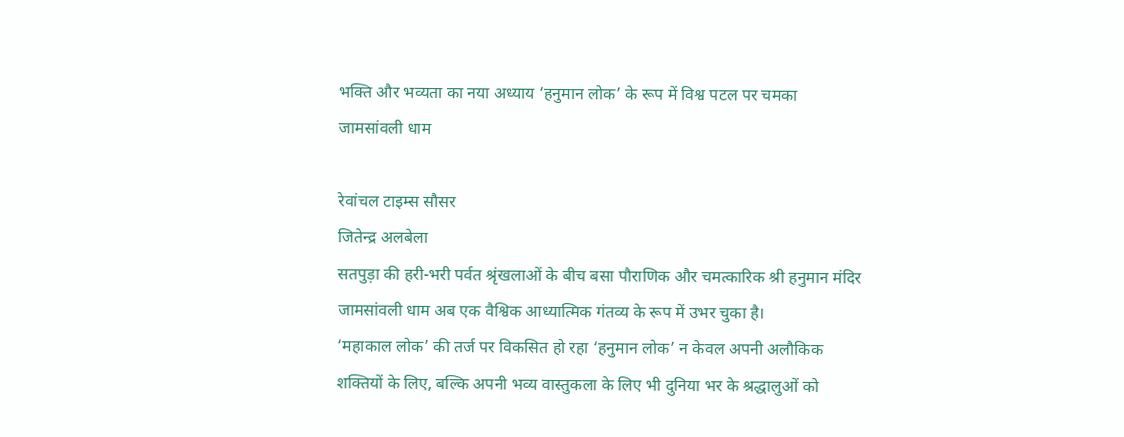भक्ति और भव्यता का नया अध्याय ‘हनुमान लोक’ के रूप में विश्व पटल पर चमका जामसांवली धाम

रेवांचल टाइम्स सौसर
जितेन्द्र अलबेला
सतपुड़ा की हरी-भरी पर्वत श्रृंखलाओं के बीच बसा पौराणिक और चमत्कारिक श्री हनुमान मंदिर जामसांवली धाम अब एक वैश्विक आध्यात्मिक गंतव्य के रूप में उभर चुका है।
‘महाकाल लोक’ की तर्ज पर विकसित हो रहा ‘हनुमान लोक’ न केवल अपनी अलौकिक शक्तियों के लिए, बल्कि अपनी भव्य वास्तुकला के लिए भी दुनिया भर के श्रद्धालुओं को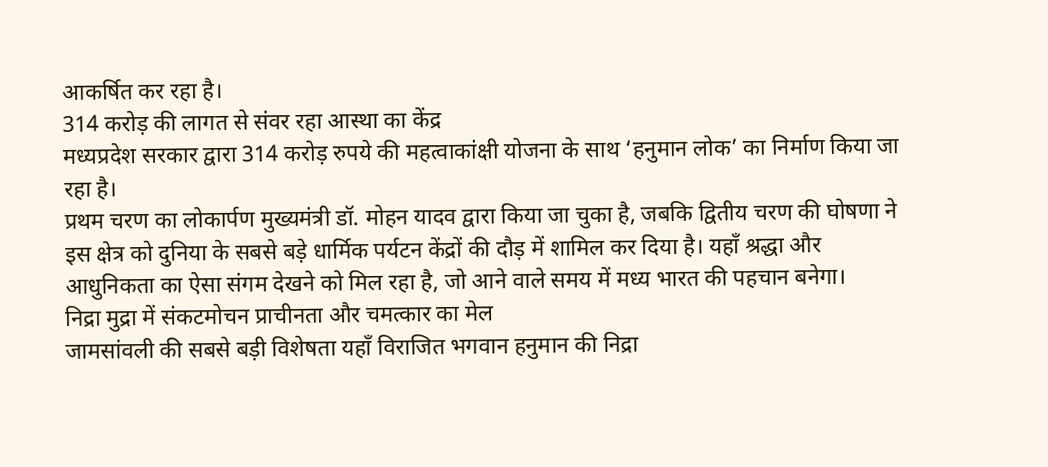आकर्षित कर रहा है।
314 करोड़ की लागत से संवर रहा आस्था का केंद्र
मध्यप्रदेश सरकार द्वारा 314 करोड़ रुपये की महत्वाकांक्षी योजना के साथ ‘हनुमान लोक’ का निर्माण किया जा रहा है।
प्रथम चरण का लोकार्पण मुख्यमंत्री डॉ. मोहन यादव द्वारा किया जा चुका है, जबकि द्वितीय चरण की घोषणा ने इस क्षेत्र को दुनिया के सबसे बड़े धार्मिक पर्यटन केंद्रों की दौड़ में शामिल कर दिया है। यहाँ श्रद्धा और आधुनिकता का ऐसा संगम देखने को मिल रहा है, जो आने वाले समय में मध्य भारत की पहचान बनेगा।
निद्रा मुद्रा में संकटमोचन प्राचीनता और चमत्कार का मेल
जामसांवली की सबसे बड़ी विशेषता यहाँ विराजित भगवान हनुमान की निद्रा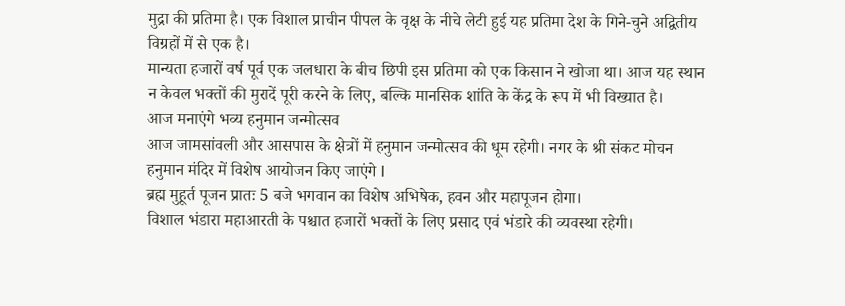मुद्रा की प्रतिमा है। एक विशाल प्राचीन पीपल के वृक्ष के नीचे लेटी हुई यह प्रतिमा देश के गिने-चुने अद्वितीय विग्रहों में से एक है।
मान्यता हजारों वर्ष पूर्व एक जलधारा के बीच छिपी इस प्रतिमा को एक किसान ने खोजा था। आज यह स्थान न केवल भक्तों की मुरादें पूरी करने के लिए, बल्कि मानसिक शांति के केंद्र के रूप में भी विख्यात है।
आज मनाएंगे भव्य हनुमान जन्मोत्सव
आज जामसांवली और आसपास के क्षेत्रों में हनुमान जन्मोत्सव की धूम रहेगी। नगर के श्री संकट मोचन हनुमान मंदिर में विशेष आयोजन किए जाएंगे l
ब्रह्म मुहूर्त पूजन प्रातः 5 बजे भगवान का विशेष अभिषेक, हवन और महापूजन होगा।
विशाल भंडारा महाआरती के पश्चात हजारों भक्तों के लिए प्रसाद एवं भंडारे की व्यवस्था रहेगी।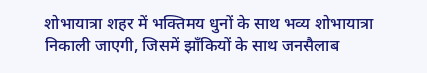शोभायात्रा शहर में भक्तिमय धुनों के साथ भव्य शोभायात्रा निकाली जाएगी, जिसमें झाँकियों के साथ जनसैलाब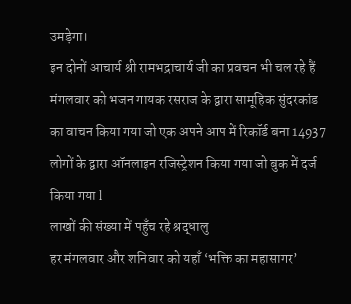उमड़ेगा।
इन दोनों आचार्य श्री रामभद्राचार्य जी का प्रवचन भी चल रहे हैं मंगलवार को भजन गायक रसराज के द्वारा सामूहिक सुंदरकांड का वाचन किया गया जो एक अपने आप में रिकॉर्ड बना 14937 लोगों के द्वारा ऑनलाइन रजिस्ट्रेशन किया गया जो बुक में दर्ज किया गया l
लाखों की संख्या में पहुँच रहे श्रद्धालु
हर मंगलवार और शनिवार को यहाँ ‘भक्ति का महासागर’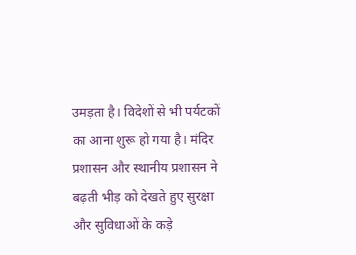उमड़ता है। विदेशों से भी पर्यटकों का आना शुरू हो गया है। मंदिर प्रशासन और स्थानीय प्रशासन ने बढ़ती भीड़ को देखते हुए सुरक्षा और सुविधाओं के कड़े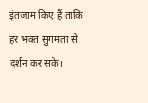इंतजाम किए हैं ताकि हर भक्त सुगमता से दर्शन कर सके।